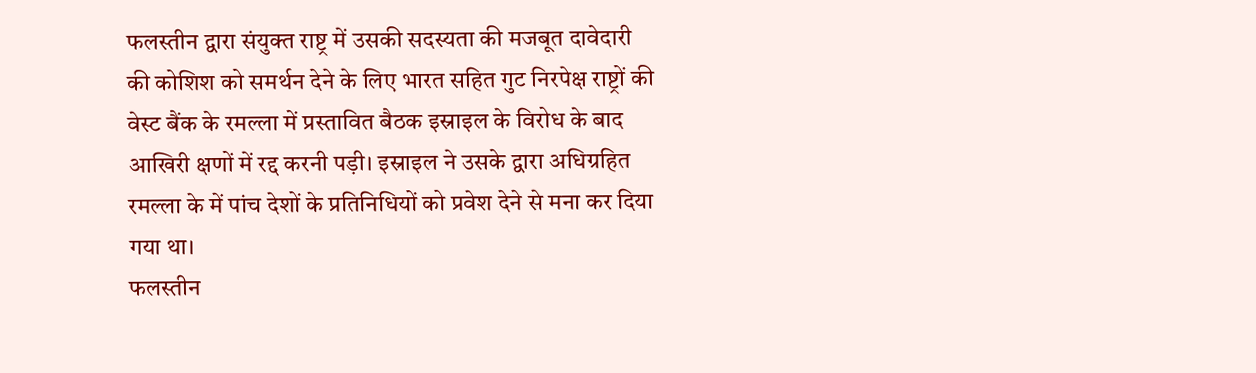फलस्तीन द्वारा संयुक्त राष्ट्र में उसकी सदस्यता की मजबूत दावेदारी की कोशिश को समर्थन देने के लिए भारत सहित गुट निरपेक्ष राष्ट्रों की वेस्ट बैंक के रमल्ला में प्रस्तावित बैठक इस्राइल के विरोध के बाद आखिरी क्षणों में रद्द करनी पड़ी। इस्राइल ने उसके द्वारा अधिग्रहित रमल्ला के में पांच देशों के प्रतिनिधियों को प्रवेश देने से मना कर दिया गया था।
फलस्तीन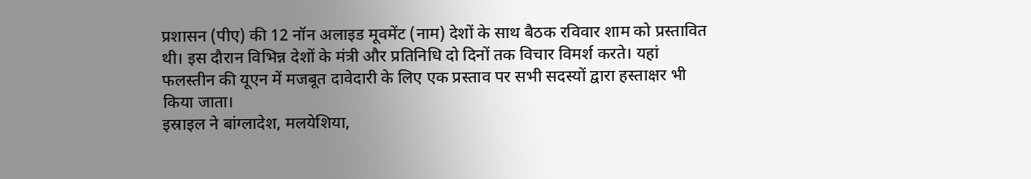प्रशासन (पीए) की 12 नॉन अलाइड मूवमेंट (नाम) देशों के साथ बैठक रविवार शाम को प्रस्तावित थी। इस दौरान विभिन्न देशों के मंत्री और प्रतिनिधि दो दिनों तक विचार विमर्श करते। यहां फलस्तीन की यूएन में मजबूत दावेदारी के लिए एक प्रस्ताव पर सभी सदस्यों द्वारा हस्ताक्षर भी किया जाता।
इस्राइल ने बांग्लादेश, मलयेशिया,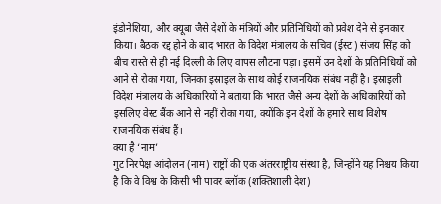इंडोनेशिया, और क्यूबा जैसे देशों के मंत्रियों और प्रतिनिधियों को प्रवेश देने से इनकार किया। बैठक रद्द होने के बाद भारत के विदेश मंत्रालय के सचिव (ईस्ट) संजय सिंह को बीच रास्ते से ही नई दिल्ली के लिए वापस लौटना पड़ा। इसमें उन देशों के प्रतिनिधियों को आने से रोका गया, जिनका इस्राइल के साथ कोई राजनयिक संबंध नहीं है। इस्राइली विदेश मंत्रालय के अधिकारियों ने बताया कि भारत जैसे अन्य देशों के अधिकारियों को इसलिए वेस्ट बैंक आने से नहीं रोका गया, क्योंकि इन देशों के हमारे साथ विशेष राजनयिक संबंध हैं।
क्या है ‘नाम’
गुट निरपेक्ष आंदोलन (नाम) राष्ट्रों की एक अंतरराष्ट्रीय संस्था है, जिन्होंने यह निश्चय किया है कि वे विश्व के किसी भी पावर ब्लॉक (शक्तिशाली देश)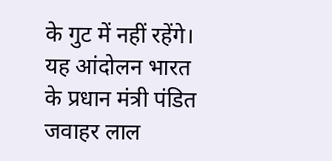के गुट में नहीं रहेंगे। यह आंदोलन भारत के प्रधान मंत्री पंडित जवाहर लाल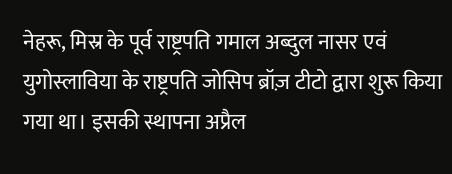नेहरू, मिस्र के पूर्व राष्ट्रपति गमाल अब्दुल नासर एवं युगोस्लाविया के राष्ट्रपति जोसिप ब्रॉज़ टीटो द्वारा शुरू किया गया था। इसकी स्थापना अप्रैल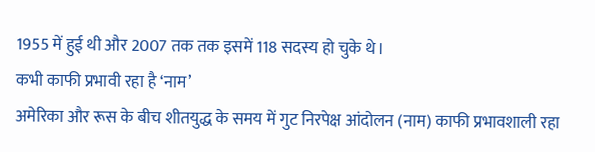1955 में हुई थी और 2007 तक तक इसमें 118 सदस्य हो चुके थे।
कभी काफी प्रभावी रहा है ‘नाम’
अमेरिका और रूस के बीच शीतयुद्ध के समय में गुट निरपेक्ष आंदोलन (नाम) काफी प्रभावशाली रहा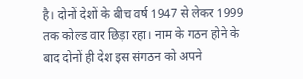है। दोनों देशों के बीच वर्ष 1947 से लेकर 1999 तक कोल्ड वार छिड़ा रहा। नाम के गठन होने के बाद दोनों ही देश इस संगठन को अपने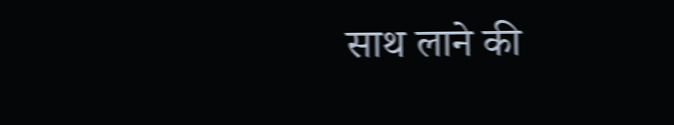साथ लाने की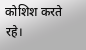कोशिश करते रहे।